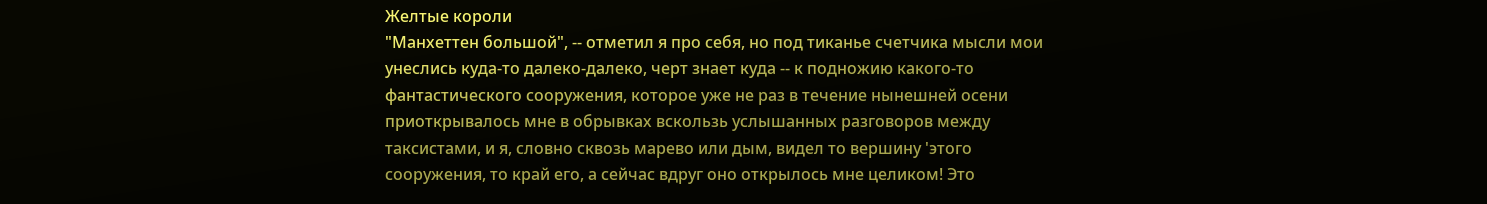Желтые короли
"Манхеттен большой", -- отметил я про себя, но под тиканье счетчика мысли мои унеслись куда-то далеко-далеко, черт знает куда -- к подножию какого-то фантастического сооружения, которое уже не раз в течение нынешней осени приоткрывалось мне в обрывках вскользь услышанных разговоров между таксистами, и я, словно сквозь марево или дым, видел то вершину 'этого сооружения, то край его, а сейчас вдруг оно открылось мне целиком! Это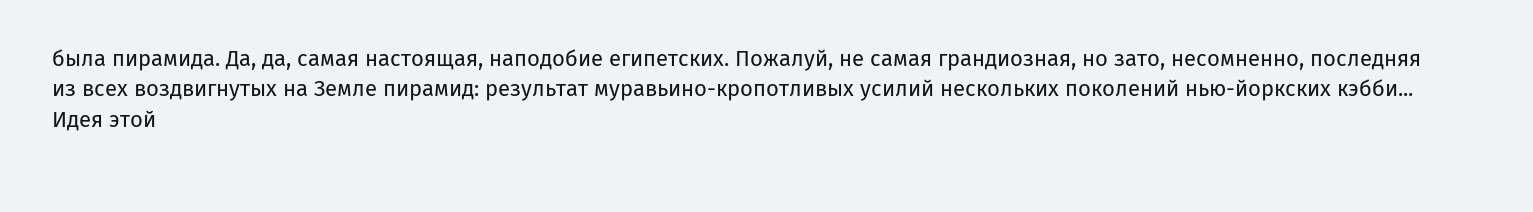была пирамида. Да, да, самая настоящая, наподобие египетских. Пожалуй, не самая грандиозная, но зато, несомненно, последняя из всех воздвигнутых на Земле пирамид: результат муравьино-кропотливых усилий нескольких поколений нью-йоркских кэбби...
Идея этой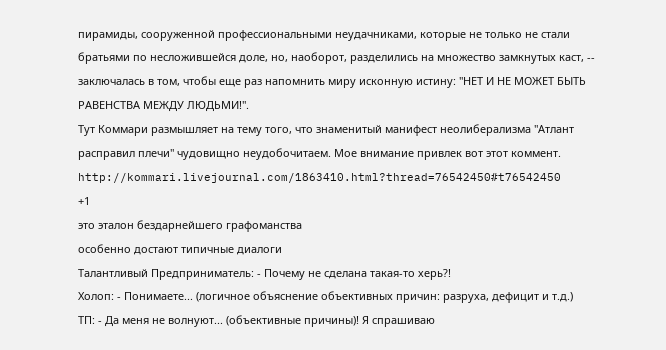пирамиды, сооруженной профессиональными неудачниками, которые не только не стали братьями по несложившейся доле, но, наоборот, разделились на множество замкнутых каст, -- заключалась в том, чтобы еще раз напомнить миру исконную истину: "НЕТ И НЕ МОЖЕТ БЫТЬ РАВЕНСТВА МЕЖДУ ЛЮДЬМИ!".
Тут Коммари размышляет на тему того, что знаменитый манифест неолиберализма "Атлант расправил плечи" чудовищно неудобочитаем. Мое внимание привлек вот этот коммент.
http://kommari.livejournal.com/1863410.html?thread=76542450#t76542450
+1
это эталон бездарнейшего графоманства
особенно достают типичные диалоги
Талантливый Предприниматель: - Почему не сделана такая-то херь?!
Холоп: - Понимаете... (логичное объяснение объективных причин: разруха, дефицит и т.д.)
ТП: - Да меня не волнуют... (объективные причины)! Я спрашиваю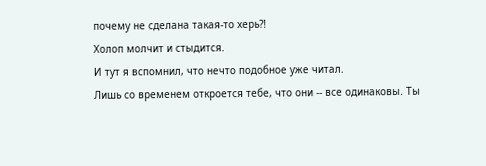почему не сделана такая-то херь?!
Холоп молчит и стыдится.
И тут я вспомнил, что нечто подобное уже читал.
Лишь со временем откроется тебе, что они -- все одинаковы. Ты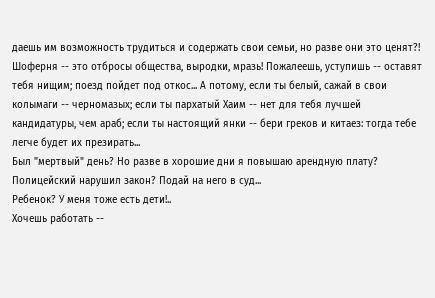даешь им возможность трудиться и содержать свои семьи, но разве они это ценят?! Шоферня -- это отбросы общества, выродки, мразь! Пожалеешь, уступишь -- оставят тебя нищим; поезд пойдет под откос... А потому, если ты белый, сажай в свои колымаги -- черномазых; если ты пархатый Хаим -- нет для тебя лучшей кандидатуры, чем араб; если ты настоящий янки -- бери греков и китаез: тогда тебе легче будет их презирать...
Был "мертвый" день? Но разве в хорошие дни я повышаю арендную плату?
Полицейский нарушил закон? Подай на него в суд...
Ребенок? У меня тоже есть дети!..
Хочешь работать --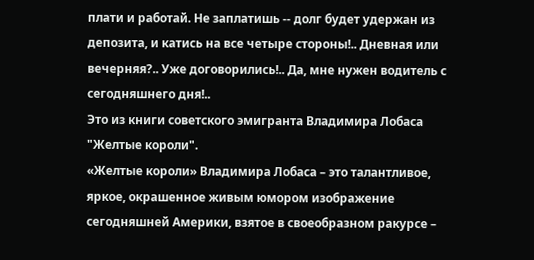плати и работай. Не заплатишь -- долг будет удержан из депозита, и катись на все четыре стороны!.. Дневная или вечерняя?.. Уже договорились!.. Да, мне нужен водитель с сегодняшнего дня!..
Это из книги советского эмигранта Владимира Лобаса "Желтые короли".
«Желтые короли» Владимира Лобаса – это талантливое, яркое, окрашенное живым юмором изображение сегодняшней Америки, взятое в своеобразном ракурсе –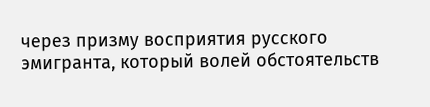через призму восприятия русского эмигранта, который волей обстоятельств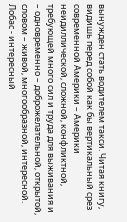вынужден стать водителем такси. Читая книгу, видишь перед собой как бы вертикальный срез современной Америки – Америки неидиллической, сложной, конфликтной, требующей много сил и труда для выживания и – одновременно – доброжелательной, открытой, словом – живой, многообразной, интересной.
Лобас - интересный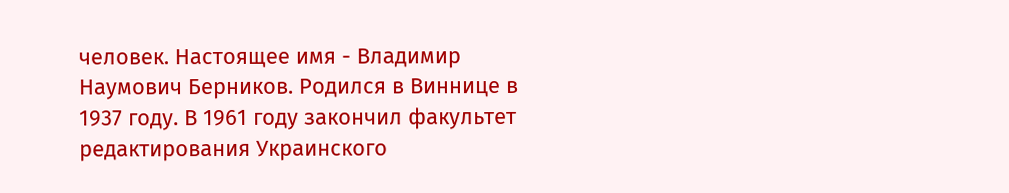человек. Настоящее имя - Владимир Наумович Берников. Родился в Виннице в 1937 году. В 1961 году закончил факультет редактирования Украинского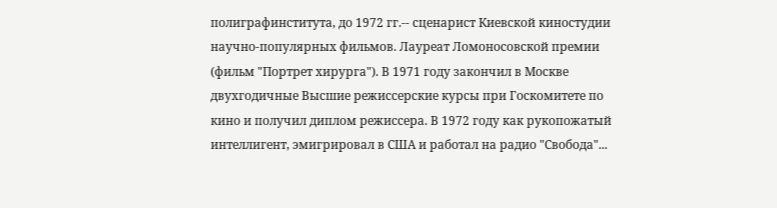полиграфинститута, до 1972 гг.-- сценарист Киевской киностудии научно-популярных фильмов. Лауреат Ломоносовской премии (фильм "Портрет хирурга"). В 1971 году закончил в Москве двухгодичные Высшие режиссерские курсы при Госкомитете по кино и получил диплом режиссера. В 1972 году как рукопожатый интеллигент, эмигрировал в США и работал на радио "Свобода"...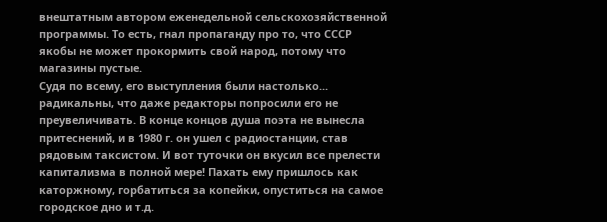внештатным автором еженедельной сельскохозяйственной программы. То есть, гнал пропаганду про то, что СССР якобы не может прокормить свой народ, потому что магазины пустые.
Судя по всему, его выступления были настолько... радикальны, что даже редакторы попросили его не преувеличивать. В конце концов душа поэта не вынесла притеснений, и в 1980 г. он ушел с радиостанции, став рядовым таксистом. И вот туточки он вкусил все прелести капитализма в полной мере! Пахать ему пришлось как каторжному, горбатиться за копейки, опуститься на самое городское дно и т.д.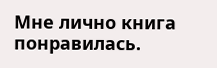Мне лично книга понравилась.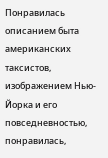Понравилась описанием быта американских таксистов, изображением Нью-Йорка и его повседневностью, понравилась,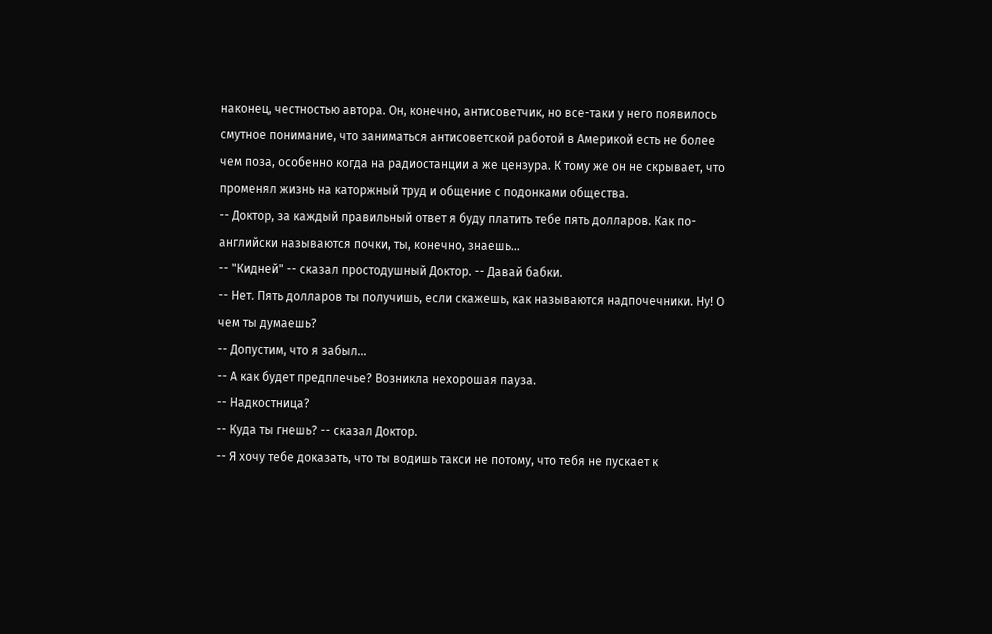наконец, честностью автора. Он, конечно, антисоветчик, но все-таки у него появилось смутное понимание, что заниматься антисоветской работой в Америкой есть не более чем поза, особенно когда на радиостанции а же цензура. К тому же он не скрывает, что променял жизнь на каторжный труд и общение с подонками общества.
-- Доктор, за каждый правильный ответ я буду платить тебе пять долларов. Как по-английски называются почки, ты, конечно, знаешь...
-- "Кидней" -- сказал простодушный Доктор. -- Давай бабки.
-- Нет. Пять долларов ты получишь, если скажешь, как называются надпочечники. Ну! О чем ты думаешь?
-- Допустим, что я забыл...
-- А как будет предплечье? Возникла нехорошая пауза.
-- Надкостница?
-- Куда ты гнешь? -- сказал Доктор.
-- Я хочу тебе доказать, что ты водишь такси не потому, что тебя не пускает к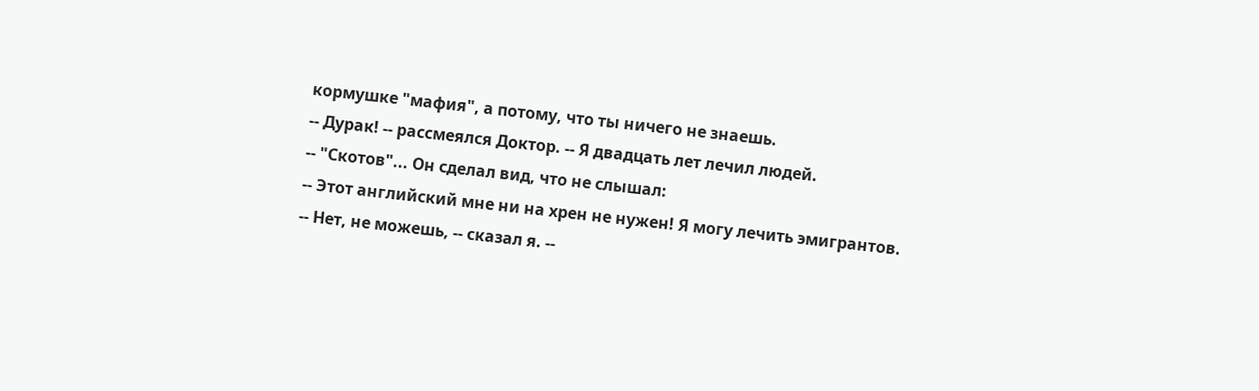кормушке "мафия", а потому, что ты ничего не знаешь.
-- Дурак! -- рассмеялся Доктор. -- Я двадцать лет лечил людей.
-- "Скотов"... Он сделал вид, что не слышал:
-- Этот английский мне ни на хрен не нужен! Я могу лечить эмигрантов.
-- Нет, не можешь, -- сказал я. --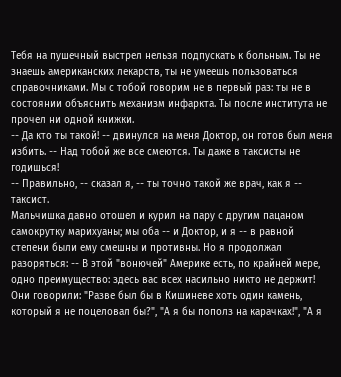Тебя на пушечный выстрел нельзя подпускать к больным. Ты не знаешь американских лекарств, ты не умеешь пользоваться справочниками. Мы с тобой говорим не в первый раз: ты не в состоянии объяснить механизм инфаркта. Ты после института не прочел ни одной книжки.
-- Да кто ты такой! -- двинулся на меня Доктор, он готов был меня избить. -- Над тобой же все смеются. Ты даже в таксисты не годишься!
-- Правильно, -- сказал я, -- ты точно такой же врач, как я -- таксист.
Мальчишка давно отошел и курил на пару с другим пацаном самокрутку марихуаны; мы оба -- и Доктор, и я -- в равной степени были ему смешны и противны. Но я продолжал разоряться: -- В этой "вонючей" Америке есть, по крайней мере, одно преимущество: здесь вас всех насильно никто не держит!
Они говорили: "Разве был бы в Кишиневе хоть один камень, который я не поцеловал бы?", "А я бы пополз на карачках!", "А я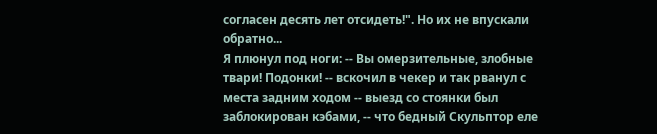согласен десять лет отсидеть!". Но их не впускали обратно...
Я плюнул под ноги: -- Вы омерзительные, злобные твари! Подонки! -- вскочил в чекер и так рванул с места задним ходом -- выезд со стоянки был заблокирован кэбами, -- что бедный Скульптор еле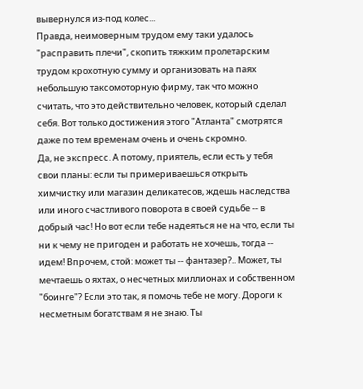вывернулся из-под колес...
Правда, неимоверным трудом ему таки удалось "расправить плечи", скопить тяжким пролетарским трудом крохотную сумму и организовать на паях небольшую таксомоторную фирму, так что можно считать, что это действительно человек, который сделал себя. Вот только достижения этого "Атланта" смотрятся даже по тем временам очень и очень скромно.
Да, не экспресс. А потому, приятель, если есть у тебя свои планы: если ты примериваешься открыть химчистку или магазин деликатесов, ждешь наследства или иного счастливого поворота в своей судьбе -- в добрый час! Но вот если тебе надеяться не на что, если ты ни к чему не пригоден и работать не хочешь, тогда -- идем! Впрочем, стой: может ты -- фантазер?.. Может, ты мечтаешь о яхтах, о несчетных миллионах и собственном "боинге"? Если это так, я помочь тебе не могу. Дороги к несметным богатствам я не знаю. Ты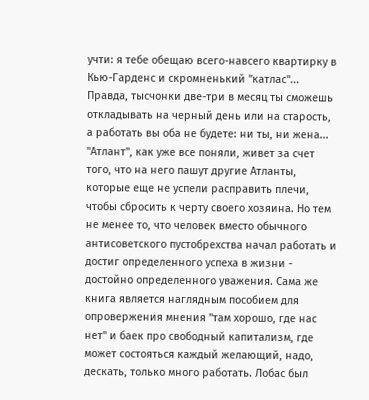учти: я тебе обещаю всего-навсего квартирку в Кью-Гарденс и скромненький "катлас"... Правда, тысчонки две-три в месяц ты сможешь откладывать на черный день или на старость, а работать вы оба не будете: ни ты, ни жена...
"Атлант", как уже все поняли, живет за счет того, что на него пашут другие Атланты, которые еще не успели расправить плечи, чтобы сбросить к черту своего хозяина. Но тем не менее то, что человек вместо обычного антисоветского пустобрехства начал работать и достиг определенного успеха в жизни - достойно определенного уважения. Сама же книга является наглядным пособием для опровержения мнения "там хорошо, где нас нет" и баек про свободный капитализм, где может состояться каждый желающий, надо, дескать, только много работать. Лобас был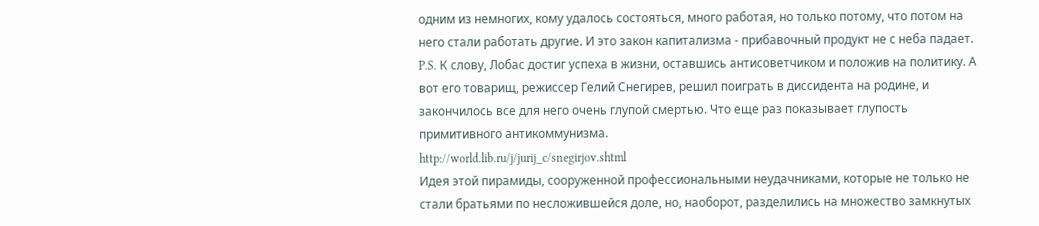одним из немногих, кому удалось состояться, много работая, но только потому, что потом на него стали работать другие. И это закон капитализма - прибавочный продукт не с неба падает.
P.S. К слову, Лобас достиг успеха в жизни, оставшись антисоветчиком и положив на политику. А вот его товарищ, режиссер Гелий Снегирев, решил поиграть в диссидента на родине, и закончилось все для него очень глупой смертью. Что еще раз показывает глупость примитивного антикоммунизма.
http://world.lib.ru/j/jurij_c/snegirjov.shtml
Идея этой пирамиды, сооруженной профессиональными неудачниками, которые не только не стали братьями по несложившейся доле, но, наоборот, разделились на множество замкнутых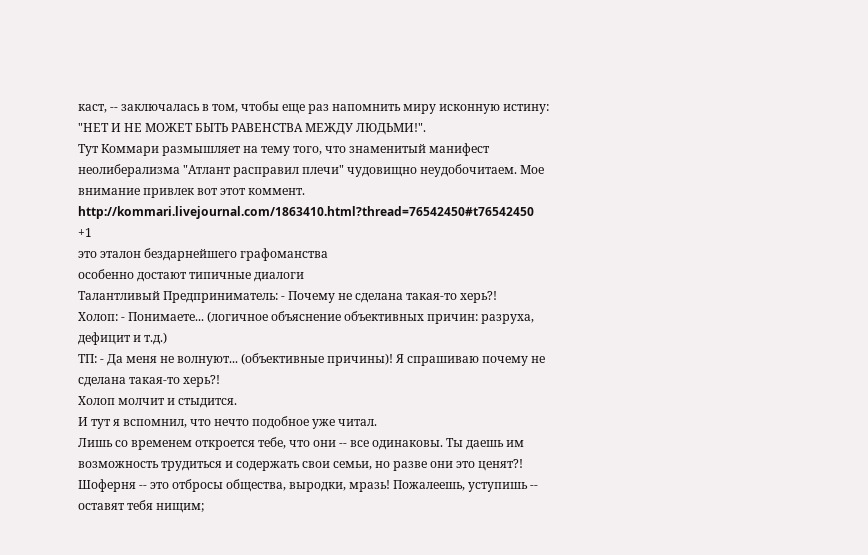каст, -- заключалась в том, чтобы еще раз напомнить миру исконную истину: "НЕТ И НЕ МОЖЕТ БЫТЬ РАВЕНСТВА МЕЖДУ ЛЮДЬМИ!".
Тут Коммари размышляет на тему того, что знаменитый манифест неолиберализма "Атлант расправил плечи" чудовищно неудобочитаем. Мое внимание привлек вот этот коммент.
http://kommari.livejournal.com/1863410.html?thread=76542450#t76542450
+1
это эталон бездарнейшего графоманства
особенно достают типичные диалоги
Талантливый Предприниматель: - Почему не сделана такая-то херь?!
Холоп: - Понимаете... (логичное объяснение объективных причин: разруха, дефицит и т.д.)
ТП: - Да меня не волнуют... (объективные причины)! Я спрашиваю почему не сделана такая-то херь?!
Холоп молчит и стыдится.
И тут я вспомнил, что нечто подобное уже читал.
Лишь со временем откроется тебе, что они -- все одинаковы. Ты даешь им возможность трудиться и содержать свои семьи, но разве они это ценят?! Шоферня -- это отбросы общества, выродки, мразь! Пожалеешь, уступишь -- оставят тебя нищим;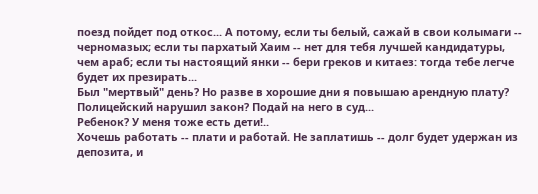поезд пойдет под откос... А потому, если ты белый, сажай в свои колымаги -- черномазых; если ты пархатый Хаим -- нет для тебя лучшей кандидатуры, чем араб; если ты настоящий янки -- бери греков и китаез: тогда тебе легче будет их презирать...
Был "мертвый" день? Но разве в хорошие дни я повышаю арендную плату?
Полицейский нарушил закон? Подай на него в суд...
Ребенок? У меня тоже есть дети!..
Хочешь работать -- плати и работай. Не заплатишь -- долг будет удержан из депозита, и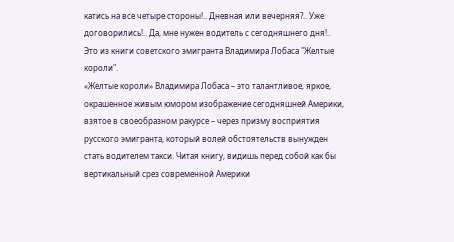катись на все четыре стороны!.. Дневная или вечерняя?.. Уже договорились!.. Да, мне нужен водитель с сегодняшнего дня!..
Это из книги советского эмигранта Владимира Лобаса "Желтые короли".
«Желтые короли» Владимира Лобаса – это талантливое, яркое, окрашенное живым юмором изображение сегодняшней Америки, взятое в своеобразном ракурсе – через призму восприятия русского эмигранта, который волей обстоятельств вынужден стать водителем такси. Читая книгу, видишь перед собой как бы вертикальный срез современной Америки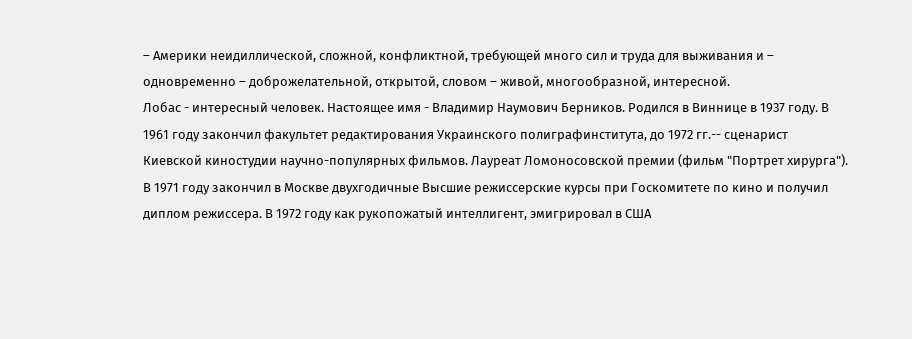– Америки неидиллической, сложной, конфликтной, требующей много сил и труда для выживания и – одновременно – доброжелательной, открытой, словом – живой, многообразной, интересной.
Лобас - интересный человек. Настоящее имя - Владимир Наумович Берников. Родился в Виннице в 1937 году. В 1961 году закончил факультет редактирования Украинского полиграфинститута, до 1972 гг.-- сценарист Киевской киностудии научно-популярных фильмов. Лауреат Ломоносовской премии (фильм "Портрет хирурга"). В 1971 году закончил в Москве двухгодичные Высшие режиссерские курсы при Госкомитете по кино и получил диплом режиссера. В 1972 году как рукопожатый интеллигент, эмигрировал в США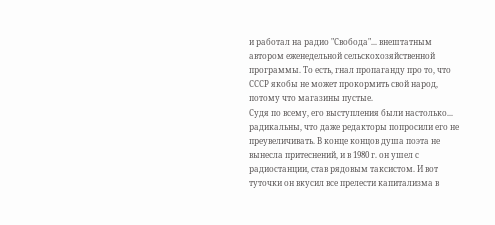и работал на радио "Свобода"... внештатным автором еженедельной сельскохозяйственной программы. То есть, гнал пропаганду про то, что СССР якобы не может прокормить свой народ, потому что магазины пустые.
Судя по всему, его выступления были настолько... радикальны, что даже редакторы попросили его не преувеличивать. В конце концов душа поэта не вынесла притеснений, и в 1980 г. он ушел с радиостанции, став рядовым таксистом. И вот туточки он вкусил все прелести капитализма в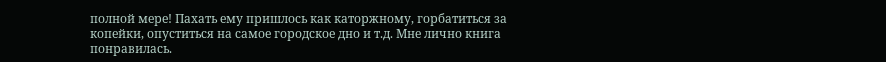полной мере! Пахать ему пришлось как каторжному, горбатиться за копейки, опуститься на самое городское дно и т.д. Мне лично книга понравилась.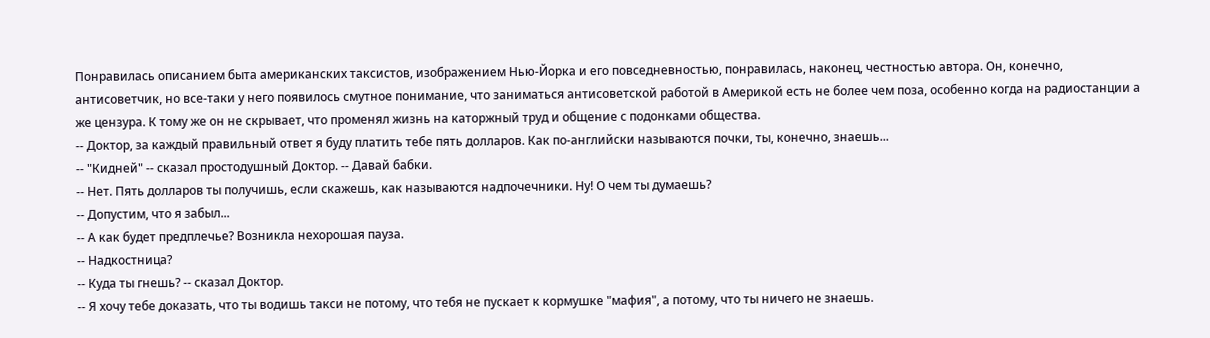Понравилась описанием быта американских таксистов, изображением Нью-Йорка и его повседневностью, понравилась, наконец, честностью автора. Он, конечно, антисоветчик, но все-таки у него появилось смутное понимание, что заниматься антисоветской работой в Америкой есть не более чем поза, особенно когда на радиостанции а же цензура. К тому же он не скрывает, что променял жизнь на каторжный труд и общение с подонками общества.
-- Доктор, за каждый правильный ответ я буду платить тебе пять долларов. Как по-английски называются почки, ты, конечно, знаешь...
-- "Кидней" -- сказал простодушный Доктор. -- Давай бабки.
-- Нет. Пять долларов ты получишь, если скажешь, как называются надпочечники. Ну! О чем ты думаешь?
-- Допустим, что я забыл...
-- А как будет предплечье? Возникла нехорошая пауза.
-- Надкостница?
-- Куда ты гнешь? -- сказал Доктор.
-- Я хочу тебе доказать, что ты водишь такси не потому, что тебя не пускает к кормушке "мафия", а потому, что ты ничего не знаешь.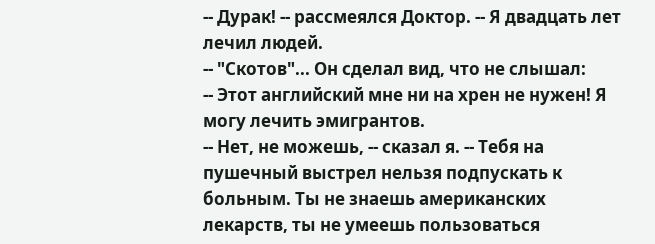-- Дурак! -- рассмеялся Доктор. -- Я двадцать лет лечил людей.
-- "Скотов"... Он сделал вид, что не слышал:
-- Этот английский мне ни на хрен не нужен! Я могу лечить эмигрантов.
-- Нет, не можешь, -- сказал я. -- Тебя на пушечный выстрел нельзя подпускать к больным. Ты не знаешь американских лекарств, ты не умеешь пользоваться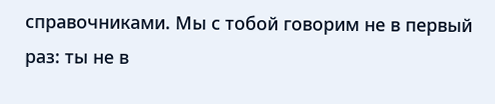справочниками. Мы с тобой говорим не в первый раз: ты не в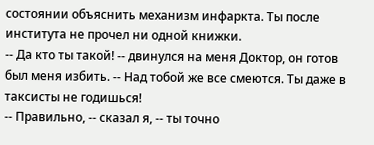состоянии объяснить механизм инфаркта. Ты после института не прочел ни одной книжки.
-- Да кто ты такой! -- двинулся на меня Доктор, он готов был меня избить. -- Над тобой же все смеются. Ты даже в таксисты не годишься!
-- Правильно, -- сказал я, -- ты точно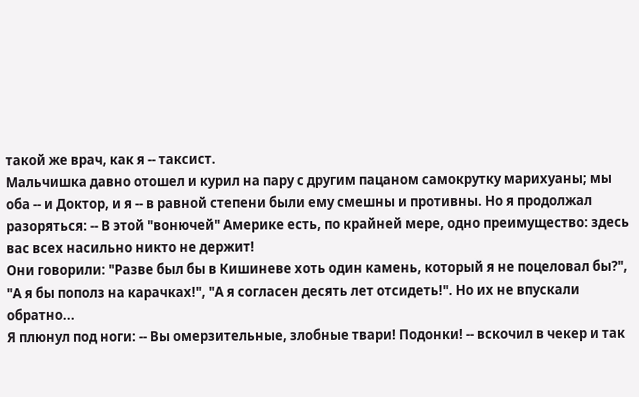такой же врач, как я -- таксист.
Мальчишка давно отошел и курил на пару с другим пацаном самокрутку марихуаны; мы оба -- и Доктор, и я -- в равной степени были ему смешны и противны. Но я продолжал разоряться: -- В этой "вонючей" Америке есть, по крайней мере, одно преимущество: здесь вас всех насильно никто не держит!
Они говорили: "Разве был бы в Кишиневе хоть один камень, который я не поцеловал бы?", "А я бы пополз на карачках!", "А я согласен десять лет отсидеть!". Но их не впускали обратно...
Я плюнул под ноги: -- Вы омерзительные, злобные твари! Подонки! -- вскочил в чекер и так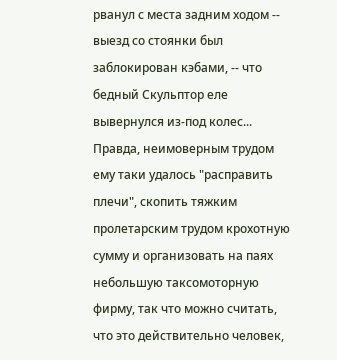рванул с места задним ходом -- выезд со стоянки был заблокирован кэбами, -- что бедный Скульптор еле вывернулся из-под колес...
Правда, неимоверным трудом ему таки удалось "расправить плечи", скопить тяжким пролетарским трудом крохотную сумму и организовать на паях небольшую таксомоторную фирму, так что можно считать, что это действительно человек,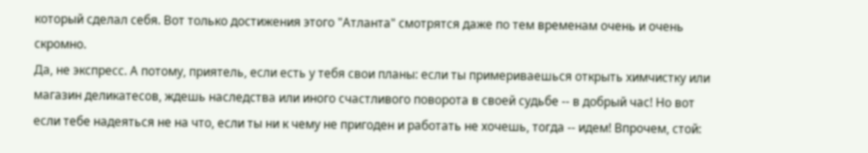который сделал себя. Вот только достижения этого "Атланта" смотрятся даже по тем временам очень и очень скромно.
Да, не экспресс. А потому, приятель, если есть у тебя свои планы: если ты примериваешься открыть химчистку или магазин деликатесов, ждешь наследства или иного счастливого поворота в своей судьбе -- в добрый час! Но вот если тебе надеяться не на что, если ты ни к чему не пригоден и работать не хочешь, тогда -- идем! Впрочем, стой: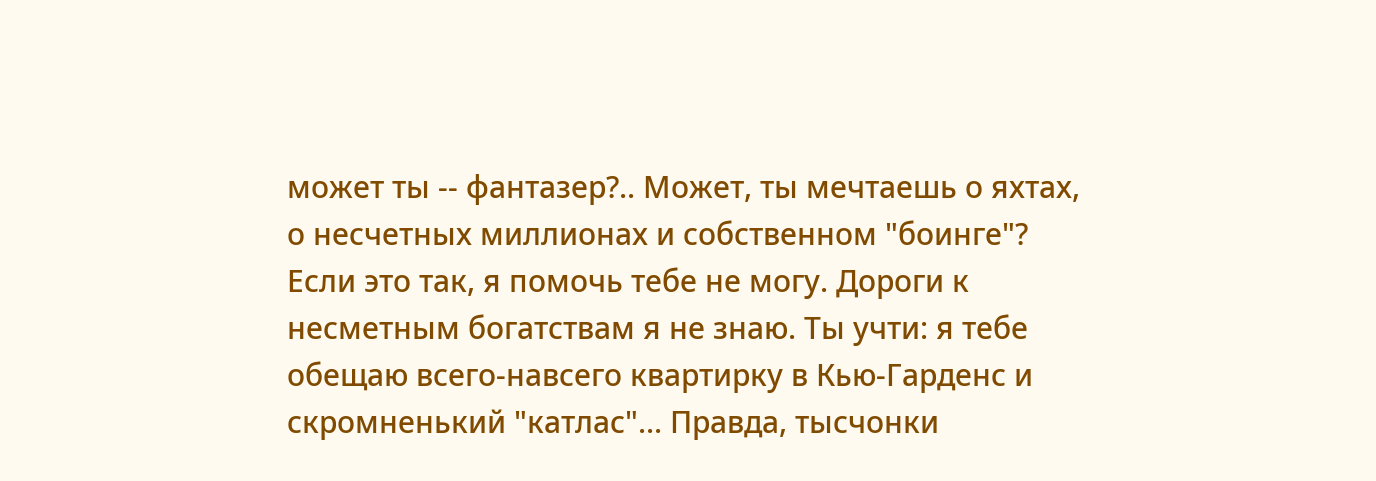может ты -- фантазер?.. Может, ты мечтаешь о яхтах, о несчетных миллионах и собственном "боинге"? Если это так, я помочь тебе не могу. Дороги к несметным богатствам я не знаю. Ты учти: я тебе обещаю всего-навсего квартирку в Кью-Гарденс и скромненький "катлас"... Правда, тысчонки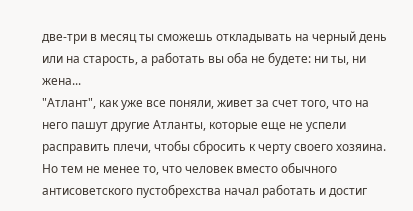две-три в месяц ты сможешь откладывать на черный день или на старость, а работать вы оба не будете: ни ты, ни жена...
"Атлант", как уже все поняли, живет за счет того, что на него пашут другие Атланты, которые еще не успели расправить плечи, чтобы сбросить к черту своего хозяина. Но тем не менее то, что человек вместо обычного антисоветского пустобрехства начал работать и достиг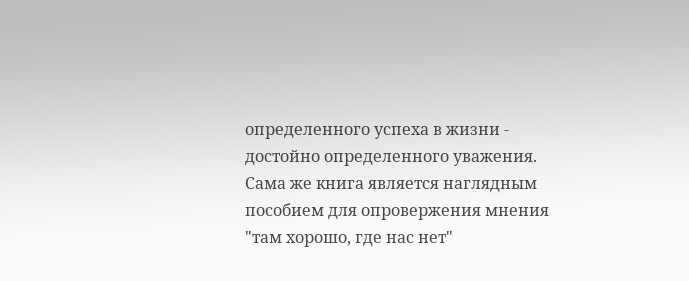определенного успеха в жизни - достойно определенного уважения. Сама же книга является наглядным пособием для опровержения мнения "там хорошо, где нас нет"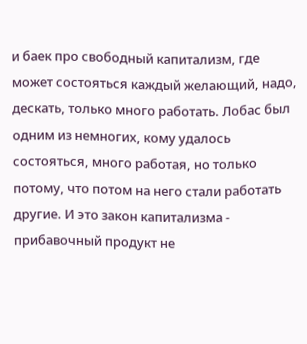и баек про свободный капитализм, где может состояться каждый желающий, надо, дескать, только много работать. Лобас был одним из немногих, кому удалось состояться, много работая, но только потому, что потом на него стали работать другие. И это закон капитализма - прибавочный продукт не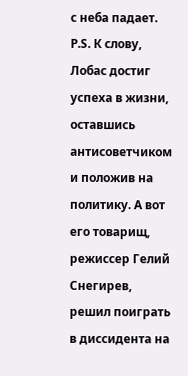с неба падает.
P.S. К слову, Лобас достиг успеха в жизни, оставшись антисоветчиком и положив на политику. А вот его товарищ, режиссер Гелий Снегирев, решил поиграть в диссидента на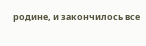родине, и закончилось все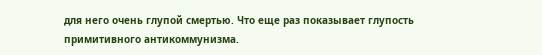для него очень глупой смертью. Что еще раз показывает глупость примитивного антикоммунизма.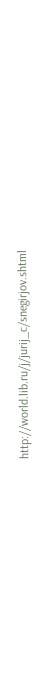http://world.lib.ru/j/jurij_c/snegirjov.shtml